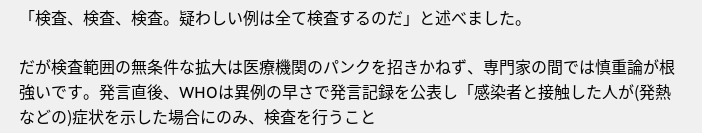「検査、検査、検査。疑わしい例は全て検査するのだ」と述べました。

だが検査範囲の無条件な拡大は医療機関のパンクを招きかねず、専門家の間では慎重論が根強いです。発言直後、WHOは異例の早さで発言記録を公表し「感染者と接触した人が(発熱などの)症状を示した場合にのみ、検査を行うこと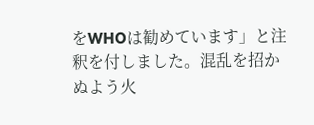をWHOは勧めています」と注釈を付しました。混乱を招かぬよう火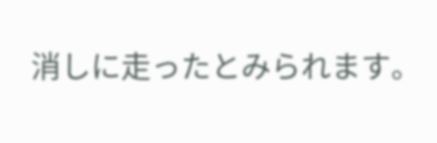消しに走ったとみられます。